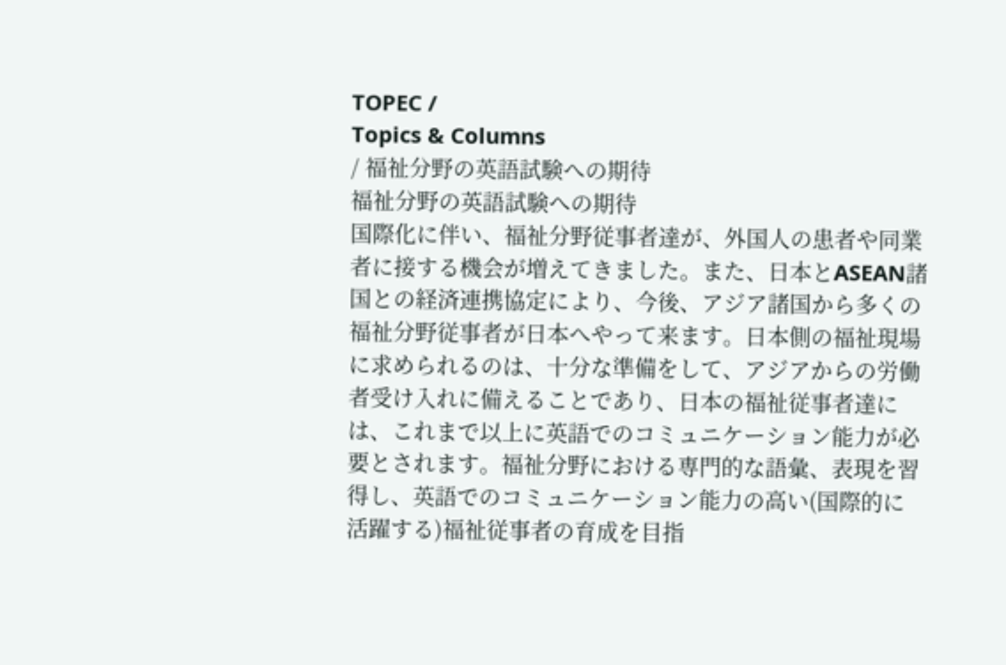TOPEC /
Topics & Columns
/ 福祉分野の英語試験への期待
福祉分野の英語試験への期待
国際化に伴い、福祉分野従事者達が、外国人の患者や同業者に接する機会が増えてきました。また、日本とASEAN諸国との経済連携協定により、今後、アジア諸国から多くの福祉分野従事者が日本へやって来ます。日本側の福祉現場に求められるのは、十分な準備をして、アジアからの労働者受け入れに備えることであり、日本の福祉従事者達には、これまで以上に英語でのコミュニケーション能力が必要とされます。福祉分野における専門的な語彙、表現を習得し、英語でのコミュニケーション能力の高い(国際的に活躍する)福祉従事者の育成を目指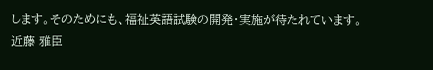します。そのためにも、福祉英語試験の開発・実施が待たれています。
近藤 雅臣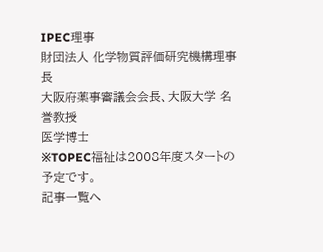IPEC理事
財団法人 化学物質評価研究機構理事長
大阪府薬事審議会会長、大阪大学 名誉教授
医学博士
※TOPEC福祉は2008年度スタートの予定です。
記事一覧へ